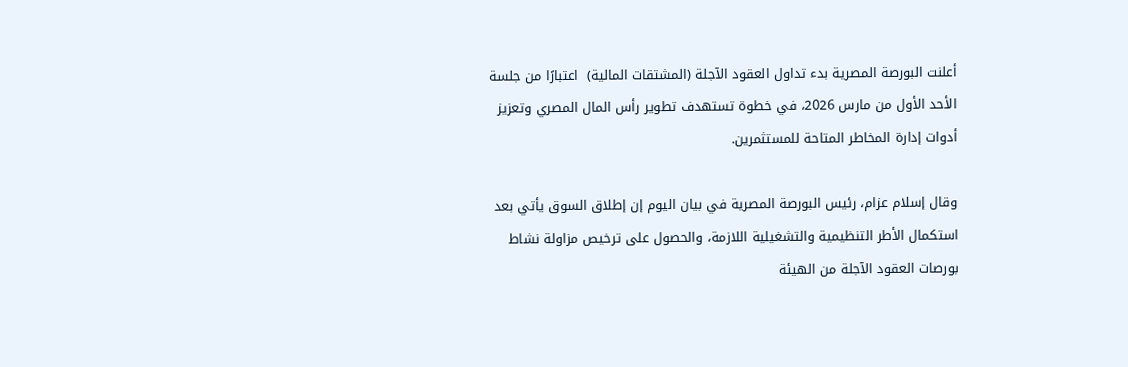أعلنت البورصة المصرية بدء تداول العقود الآجلة (المشتقات المالية)  اعتبارًا من جلسة الأحد الأول من مارس 2026، في خطوة تستهدف تطوير رأس المال المصري وتعزيز أدوات إدارة المخاطر المتاحة للمستثمرين.

وقال إسلام عزام، رئيس البورصة المصرية في بيان اليوم إن إطلاق السوق يأتي بعد استكمال الأطر التنظيمية والتشغيلية اللازمة، والحصول على ترخيص مزاولة نشاط بورصات العقود الآجلة من الهيئة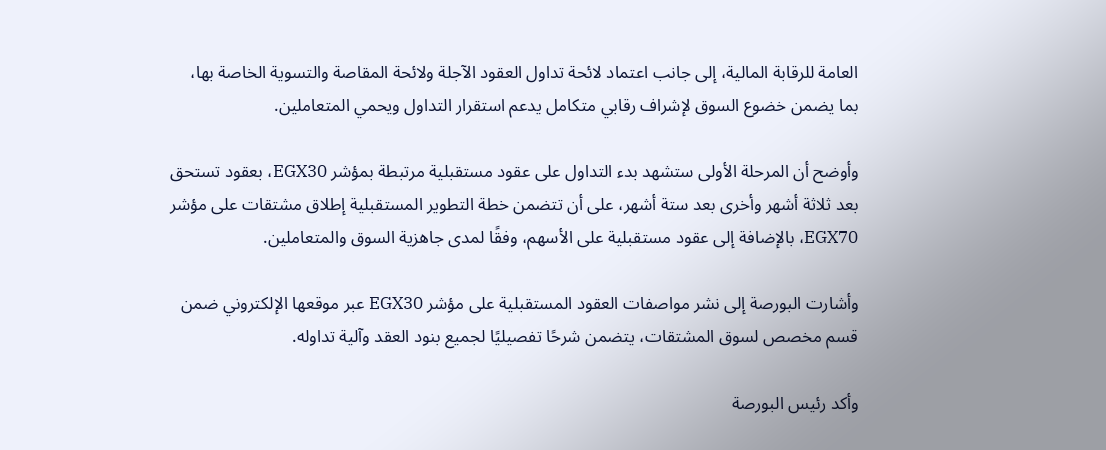العامة للرقابة المالية، إلى جانب اعتماد لائحة تداول العقود الآجلة ولائحة المقاصة والتسوية الخاصة بها، بما يضمن خضوع السوق لإشراف رقابي متكامل يدعم استقرار التداول ويحمي المتعاملين.

وأوضح أن المرحلة الأولى ستشهد بدء التداول على عقود مستقبلية مرتبطة بمؤشر EGX30، بعقود تستحق بعد ثلاثة أشهر وأخرى بعد ستة أشهر، على أن تتضمن خطة التطوير المستقبلية إطلاق مشتقات على مؤشر EGX70، بالإضافة إلى عقود مستقبلية على الأسهم، وفقًا لمدى جاهزية السوق والمتعاملين.

وأشارت البورصة إلى نشر مواصفات العقود المستقبلية على مؤشر EGX30 عبر موقعها الإلكتروني ضمن قسم مخصص لسوق المشتقات، يتضمن شرحًا تفصيليًا لجميع بنود العقد وآلية تداوله.

وأكد رئيس البورصة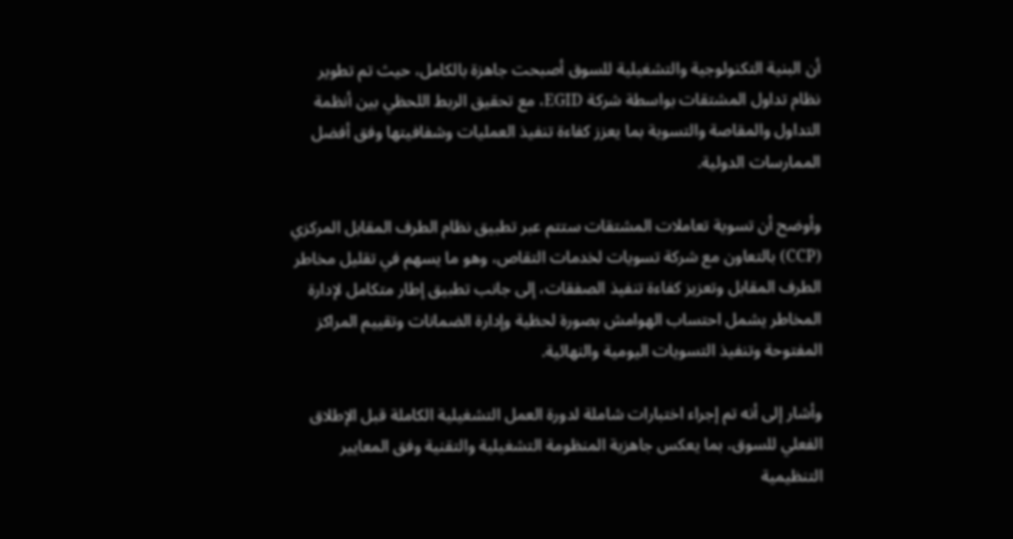أن البنية التكنولوجية والتشغيلية للسوق أصبحت جاهزة بالكامل، حيث تم تطوير نظام تداول المشتقات بواسطة شركة EGID، مع تحقيق الربط اللحظي بين أنظمة التداول والمقاصة والتسوية بما يعزز كفاءة تنفيذ العمليات وشفافيتها وفق أفضل الممارسات الدولية.

وأوضح أن تسوية تعاملات المشتقات ستتم عبر تطبيق نظام الطرف المقابل المركزي (CCP) بالتعاون مع شركة تسويات لخدمات التقاص، وهو ما يسهم في تقليل مخاطر الطرف المقابل وتعزيز كفاءة تنفيذ الصفقات، إلى جانب تطبيق إطار متكامل لإدارة المخاطر يشمل احتساب الهوامش بصورة لحظية وإدارة الضمانات وتقييم المراكز المفتوحة وتنفيذ التسويات اليومية والنهائية.

وأشار إلى أنه تم إجراء اختبارات شاملة لدورة العمل التشغيلية الكاملة قبل الإطلاق الفعلي للسوق، بما يعكس جاهزية المنظومة التشغيلية والتقنية وفق المعايير التنظيمية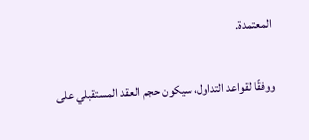المعتمدة.

ووفقًا لقواعد التداول، سيكون حجم العقد المستقبلي على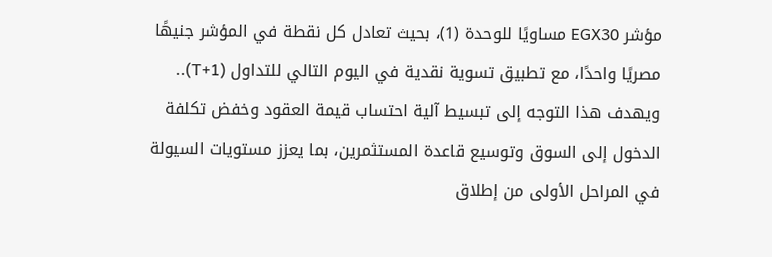مؤشر EGX30 مساويًا للوحدة (1)، بحيث تعادل كل نقطة في المؤشر جنيهًا مصريًا واحدًا، مع تطبيق تسوية نقدية في اليوم التالي للتداول (T+1).. ويهدف هذا التوجه إلى تبسيط آلية احتساب قيمة العقود وخفض تكلفة الدخول إلى السوق وتوسيع قاعدة المستثمرين، بما يعزز مستويات السيولة في المراحل الأولى من إطلاق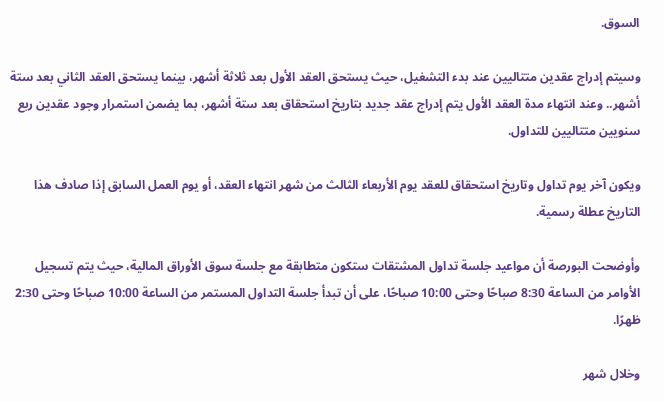السوق.

وسيتم إدراج عقدين متتاليين عند بدء التشغيل، حيث يستحق العقد الأول بعد ثلاثة أشهر، بينما يستحق العقد الثاني بعد ستة أشهر.. وعند انتهاء مدة العقد الأول يتم إدراج عقد جديد بتاريخ استحقاق بعد ستة أشهر، بما يضمن استمرار وجود عقدين ربع سنويين متتاليين للتداول.

ويكون آخر يوم تداول وتاريخ استحقاق للعقد يوم الأربعاء الثالث من شهر انتهاء العقد، أو يوم العمل السابق إذا صادف هذا التاريخ عطلة رسمية.

وأوضحت البورصة أن مواعيد جلسة تداول المشتقات ستكون متطابقة مع جلسة سوق الأوراق المالية، حيث يتم تسجيل الأوامر من الساعة 8:30 صباحًا وحتى 10:00 صباحًا، على أن تبدأ جلسة التداول المستمر من الساعة 10:00 صباحًا وحتى 2:30 ظهرًا.

وخلال شهر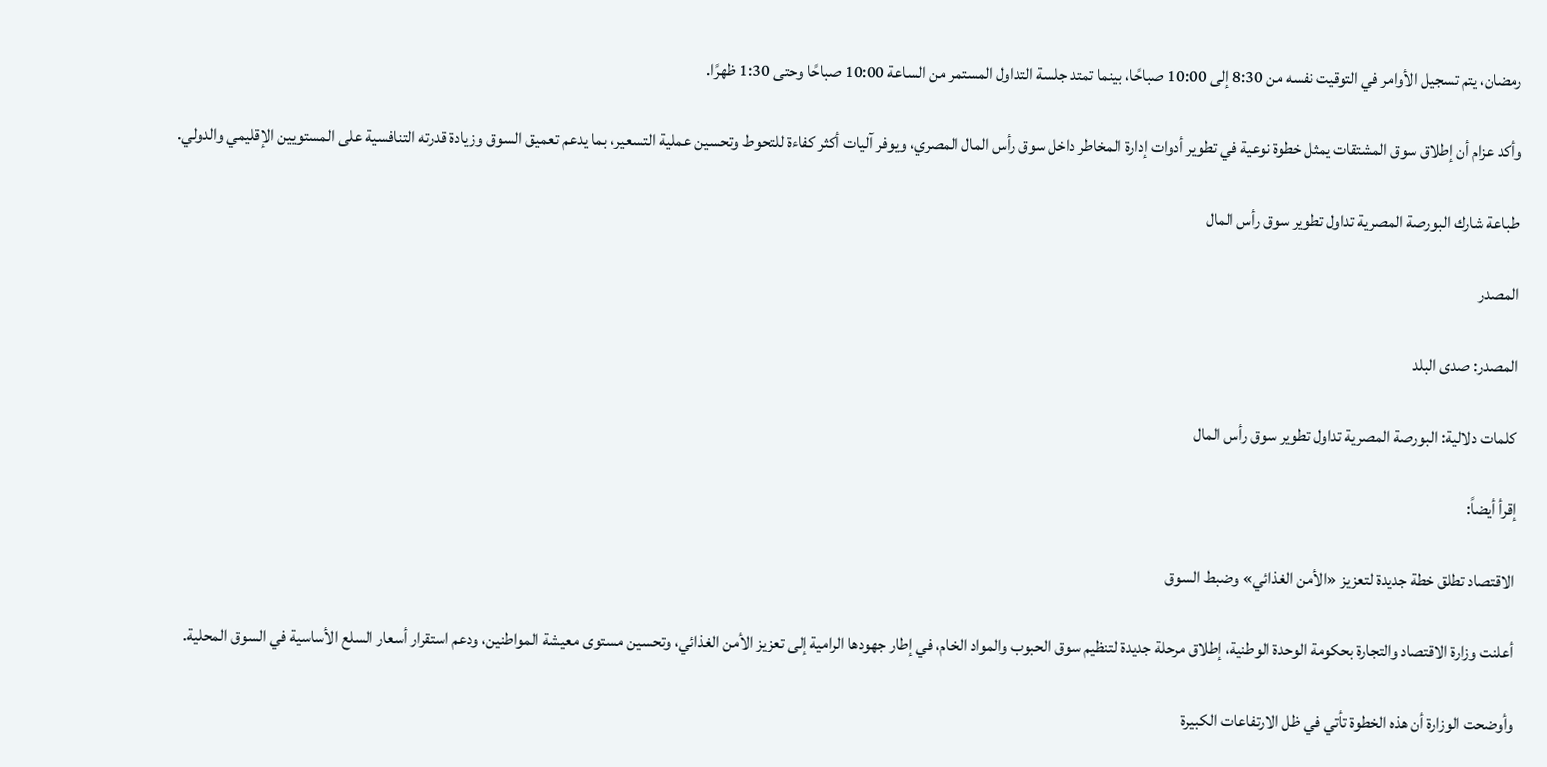رمضان، يتم تسجيل الأوامر في التوقيت نفسه من 8:30 إلى 10:00 صباحًا، بينما تمتد جلسة التداول المستمر من الساعة 10:00 صباحًا وحتى 1:30 ظهرًا.

وأكد عزام أن إطلاق سوق المشتقات يمثل خطوة نوعية في تطوير أدوات إدارة المخاطر داخل سوق رأس المال المصري، ويوفر آليات أكثر كفاءة للتحوط وتحسين عملية التسعير، بما يدعم تعميق السوق وزيادة قدرته التنافسية على المستويين الإقليمي والدولي.

طباعة شارك البورصة المصرية تداول تطوير سوق رأس المال

المصدر

المصدر: صدى البلد

كلمات دلالية: البورصة المصرية تداول تطوير سوق رأس المال

إقرأ أيضاً:

الاقتصاد تطلق خطة جديدة لتعزيز «الأمن الغذائي» وضبط السوق

أعلنت وزارة الاقتصاد والتجارة بحكومة الوحدة الوطنية، إطلاق مرحلة جديدة لتنظيم سوق الحبوب والمواد الخام، في إطار جهودها الرامية إلى تعزيز الأمن الغذائي، وتحسين مستوى معيشة المواطنين، ودعم استقرار أسعار السلع الأساسية في السوق المحلية.

وأوضحت الوزارة أن هذه الخطوة تأتي في ظل الارتفاعات الكبيرة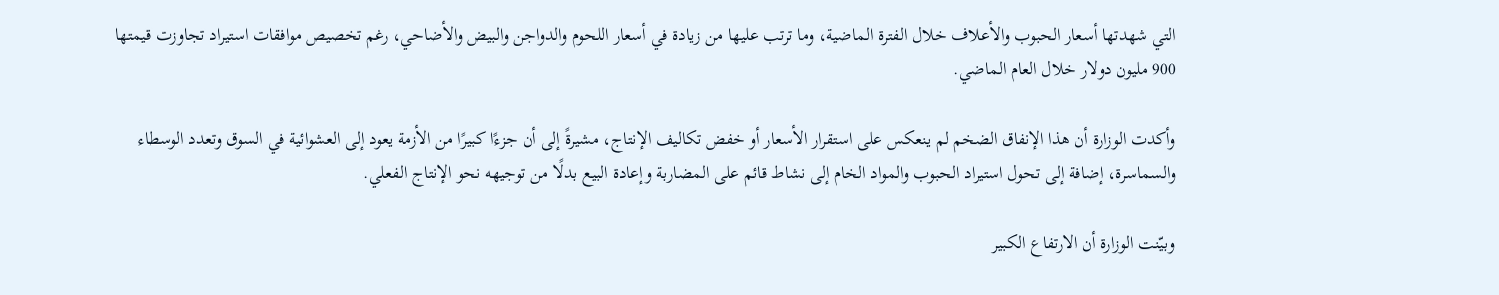التي شهدتها أسعار الحبوب والأعلاف خلال الفترة الماضية، وما ترتب عليها من زيادة في أسعار اللحوم والدواجن والبيض والأضاحي، رغم تخصيص موافقات استيراد تجاوزت قيمتها 900 مليون دولار خلال العام الماضي.

وأكدت الوزارة أن هذا الإنفاق الضخم لم ينعكس على استقرار الأسعار أو خفض تكاليف الإنتاج، مشيرةً إلى أن جزءًا كبيرًا من الأزمة يعود إلى العشوائية في السوق وتعدد الوسطاء والسماسرة، إضافة إلى تحول استيراد الحبوب والمواد الخام إلى نشاط قائم على المضاربة وإعادة البيع بدلًا من توجيهه نحو الإنتاج الفعلي.

وبيّنت الوزارة أن الارتفاع الكبير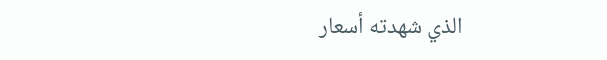الذي شهدته أسعار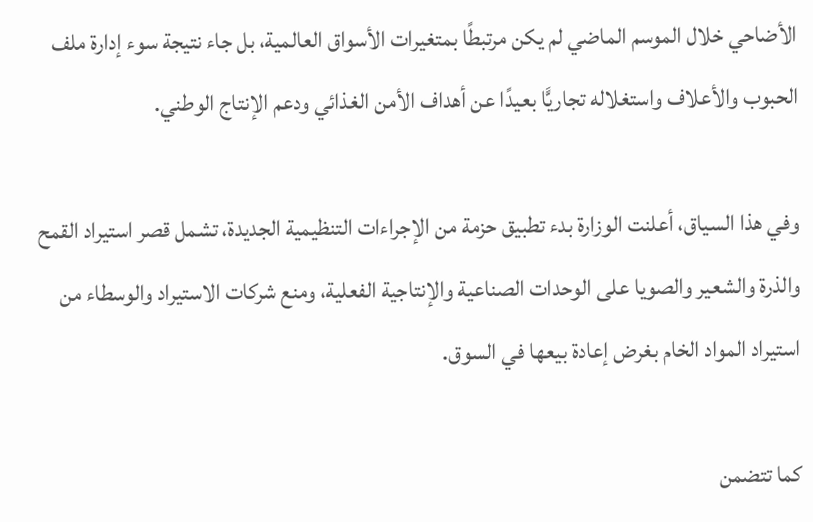الأضاحي خلال الموسم الماضي لم يكن مرتبطًا بمتغيرات الأسواق العالمية، بل جاء نتيجة سوء إدارة ملف الحبوب والأعلاف واستغلاله تجاريًّا بعيدًا عن أهداف الأمن الغذائي ودعم الإنتاج الوطني.

وفي هذا السياق، أعلنت الوزارة بدء تطبيق حزمة من الإجراءات التنظيمية الجديدة، تشمل قصر استيراد القمح والذرة والشعير والصويا على الوحدات الصناعية والإنتاجية الفعلية، ومنع شركات الاستيراد والوسطاء من استيراد المواد الخام بغرض إعادة بيعها في السوق.

كما تتضمن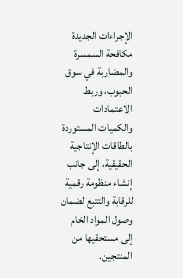الإجراءات الجديدة مكافحة السمسرة والمضاربة في سوق الحبوب، وربط الاعتمادات والكميات المستوردة بالطاقات الإنتاجية الحقيقية، إلى جانب إنشاء منظومة رقمية للرقابة والتتبع لضمان وصول المواد الخام إلى مستحقيها من المنتجين.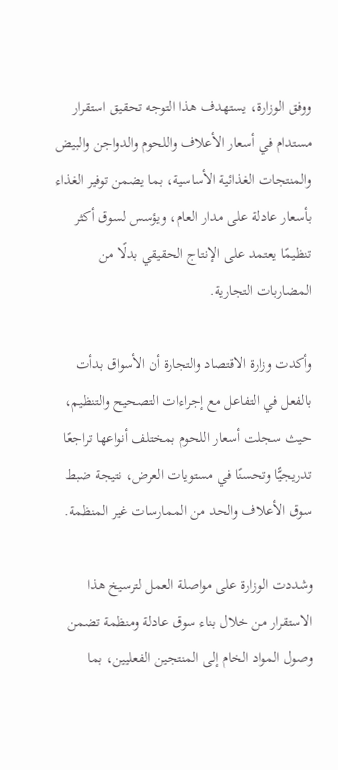ووفق الوزارة، يستهدف هذا التوجه تحقيق استقرار مستدام في أسعار الأعلاف واللحوم والدواجن والبيض والمنتجات الغذائية الأساسية، بما يضمن توفير الغذاء بأسعار عادلة على مدار العام، ويؤسس لسوق أكثر تنظيمًا يعتمد على الإنتاج الحقيقي بدلًا من المضاربات التجارية.

وأكدت وزارة الاقتصاد والتجارة أن الأسواق بدأت بالفعل في التفاعل مع إجراءات التصحيح والتنظيم، حيث سجلت أسعار اللحوم بمختلف أنواعها تراجعًا تدريجيًّا وتحسنًا في مستويات العرض، نتيجة ضبط سوق الأعلاف والحد من الممارسات غير المنظمة.

وشددت الوزارة على مواصلة العمل لترسيخ هذا الاستقرار من خلال بناء سوق عادلة ومنظمة تضمن وصول المواد الخام إلى المنتجين الفعليين، بما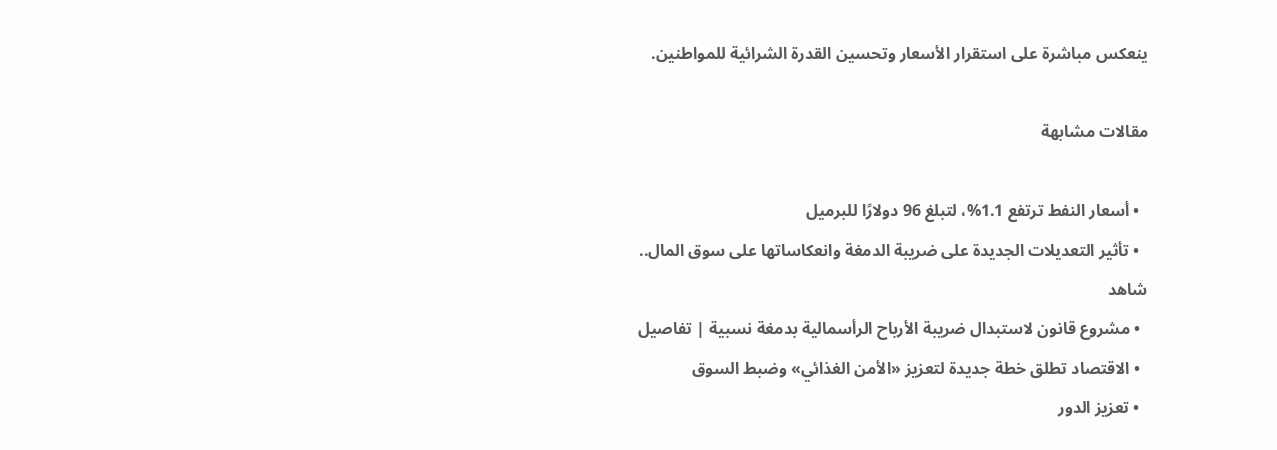ينعكس مباشرة على استقرار الأسعار وتحسين القدرة الشرائية للمواطنين.

مقالات مشابهة

  • أسعار النفط ترتفع 1.1%، لتبلغ 96 دولارًا للبرميل
  • تأثير التعديلات الجديدة على ضريبة الدمغة وانعكاساتها على سوق المال.. شاهد
  • مشروع قانون لاستبدال ضريبة الأرباح الرأسمالية بدمغة نسبية | تفاصيل
  • الاقتصاد تطلق خطة جديدة لتعزيز «الأمن الغذائي» وضبط السوق
  • تعزيز الدور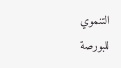التنموي للبورصة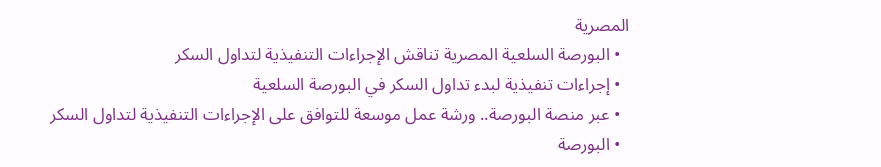المصرية
  • البورصة السلعية المصرية تناقش الإجراءات التنفيذية لتداول السكر
  • إجراءات تنفيذية لبدء تداول السكر في البورصة السلعية
  • عبر منصة البورصة.. ورشة عمل موسعة للتوافق على الإجراءات التنفيذية لتداول السكر
  • البورصة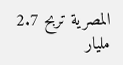المصرية تربح 2.7 مليار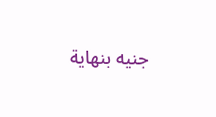جنيه بنهاية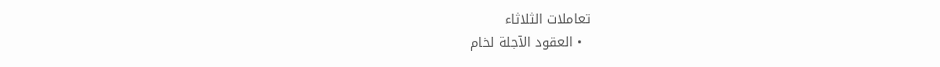تعاملات الثلاثاء
  • العقود الآجلة لخام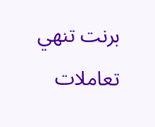برنت تنهي تعاملات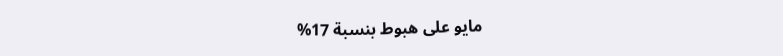مايو على هبوط بنسبة 17%